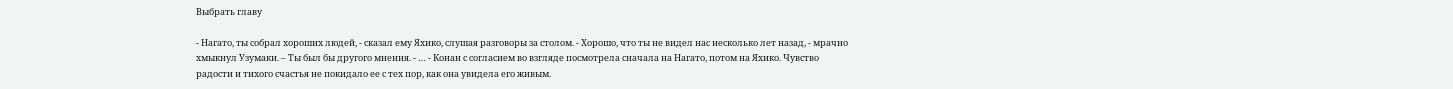Выбрать главу

- Нагато, ты собрал хороших людей, - сказал ему Яхико, слушая разговоры за столом. - Хорошо, что ты не видел нас несколько лет назад, - мрачно хмыкнул Узумаки. – Ты был бы другого мнения. - … - Конан с согласием во взгляде посмотрела сначала на Нагато, потом на Яхико. Чувство радости и тихого счастья не покидало ее с тех пор, как она увидела его живым.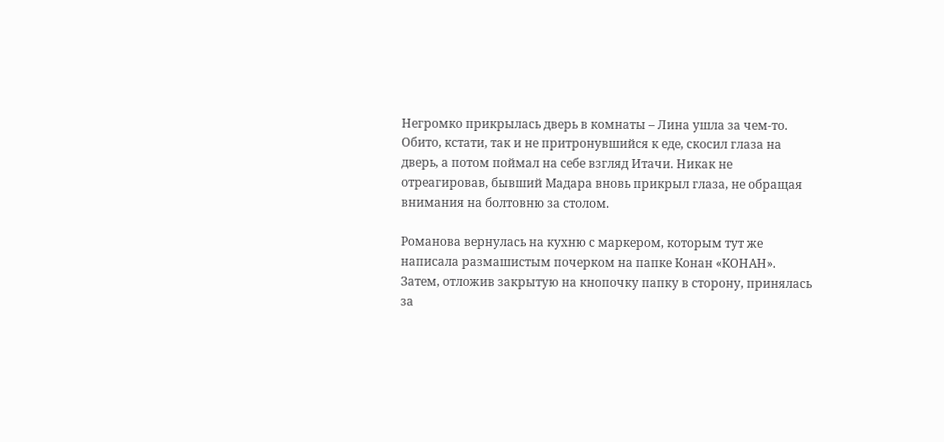Негромко прикрылась дверь в комнаты – Лина ушла за чем-то. Обито, кстати, так и не притронувшийся к еде, скосил глаза на дверь, а потом поймал на себе взгляд Итачи. Никак не отреагировав, бывший Мадара вновь прикрыл глаза, не обращая внимания на болтовню за столом.

Романова вернулась на кухню с маркером, которым тут же написала размашистым почерком на папке Конан «КОНАН». Затем, отложив закрытую на кнопочку папку в сторону, принялась за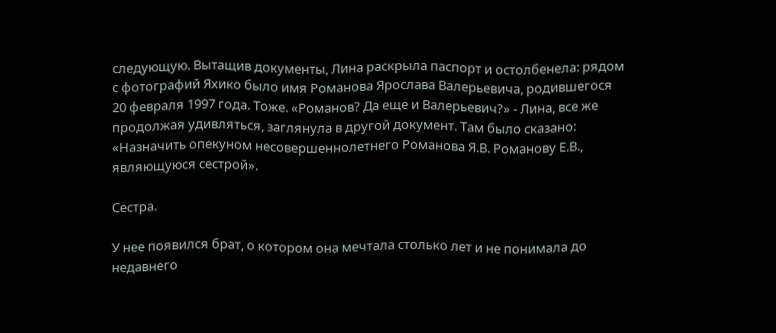следующую. Вытащив документы, Лина раскрыла паспорт и остолбенела: рядом с фотографий Яхико было имя Романова Ярослава Валерьевича, родившегося 20 февраля 1997 года. Тоже. «Романов? Да еще и Валерьевич?» - Лина, все же продолжая удивляться, заглянула в другой документ. Там было сказано: «Назначить опекуном несовершеннолетнего Романова Я.В. Романову Е.В., являющуюся сестрой».

Сестра.

У нее появился брат, о котором она мечтала столько лет и не понимала до недавнего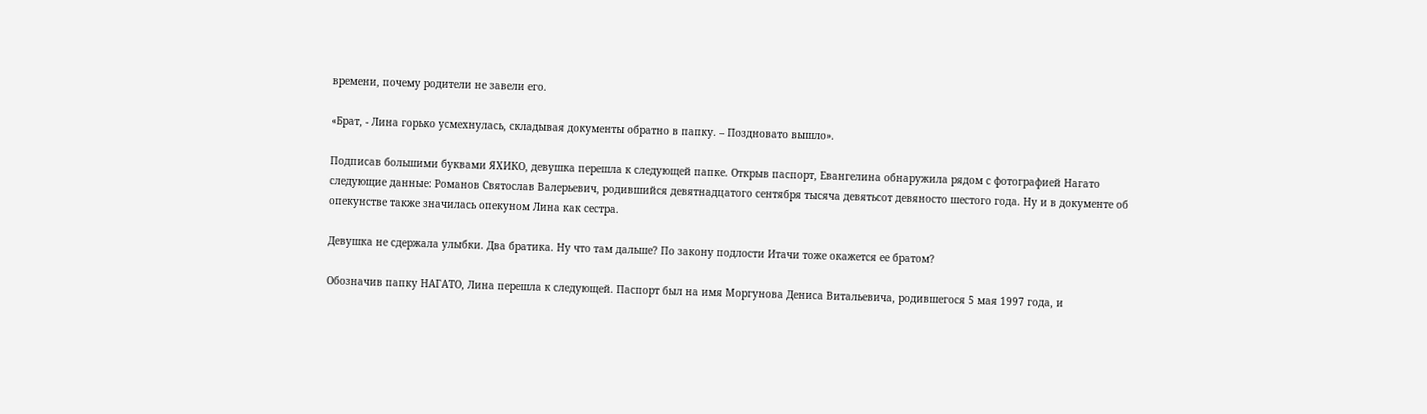времени, почему родители не завели его.

«Брат, - Лина горько усмехнулась, складывая документы обратно в папку. – Поздновато вышло».

Подписав большими буквами ЯХИКО, девушка перешла к следующей папке. Открыв паспорт, Евангелина обнаружила рядом с фотографией Нагато следующие данные: Романов Святослав Валерьевич, родившийся девятнадцатого сентября тысяча девятьсот девяносто шестого года. Ну и в документе об опекунстве также значилась опекуном Лина как сестра.

Девушка не сдержала улыбки. Два братика. Ну что там дальше? По закону подлости Итачи тоже окажется ее братом?

Обозначив папку НАГАТО, Лина перешла к следующей. Паспорт был на имя Моргунова Дениса Витальевича, родившегося 5 мая 1997 года, и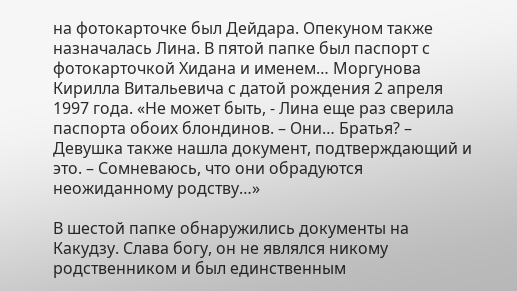на фотокарточке был Дейдара. Опекуном также назначалась Лина. В пятой папке был паспорт с фотокарточкой Хидана и именем… Моргунова Кирилла Витальевича с датой рождения 2 апреля 1997 года. «Не может быть, - Лина еще раз сверила паспорта обоих блондинов. – Они… Братья? – Девушка также нашла документ, подтверждающий и это. – Сомневаюсь, что они обрадуются неожиданному родству…»

В шестой папке обнаружились документы на Какудзу. Слава богу, он не являлся никому родственником и был единственным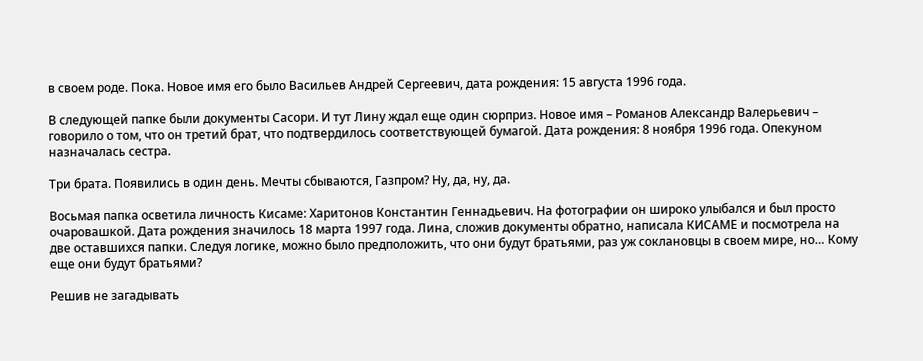в своем роде. Пока. Новое имя его было Васильев Андрей Сергеевич, дата рождения: 15 августа 1996 года.

В следующей папке были документы Сасори. И тут Лину ждал еще один сюрприз. Новое имя – Романов Александр Валерьевич – говорило о том, что он третий брат, что подтвердилось соответствующей бумагой. Дата рождения: 8 ноября 1996 года. Опекуном назначалась сестра.

Три брата. Появились в один день. Мечты сбываются, Газпром? Ну, да, ну, да.

Восьмая папка осветила личность Кисаме: Харитонов Константин Геннадьевич. На фотографии он широко улыбался и был просто очаровашкой. Дата рождения значилось 18 марта 1997 года. Лина, сложив документы обратно, написала КИСАМЕ и посмотрела на две оставшихся папки. Следуя логике, можно было предположить, что они будут братьями, раз уж соклановцы в своем мире, но… Кому еще они будут братьями?

Решив не загадывать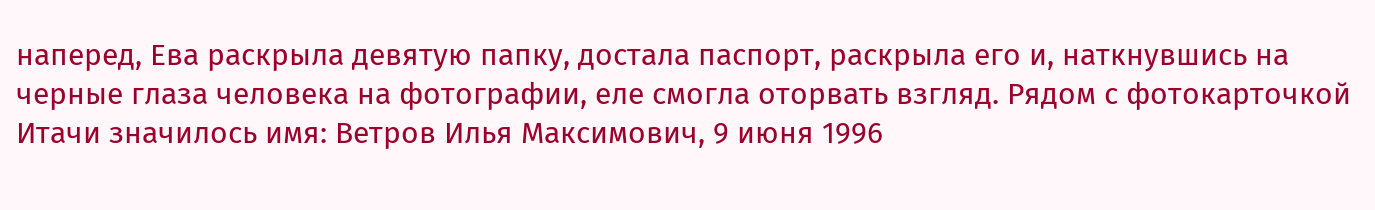наперед, Ева раскрыла девятую папку, достала паспорт, раскрыла его и, наткнувшись на черные глаза человека на фотографии, еле смогла оторвать взгляд. Рядом с фотокарточкой Итачи значилось имя: Ветров Илья Максимович, 9 июня 1996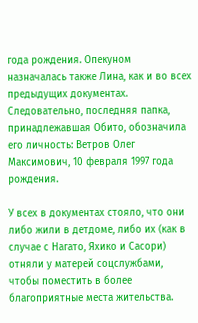года рождения. Опекуном назначалась также Лина, как и во всех предыдущих документах. Следовательно, последняя папка, принадлежавшая Обито, обозначила его личность: Ветров Олег Максимович, 10 февраля 1997 года рождения.

У всех в документах стояло, что они либо жили в детдоме, либо их (как в случае с Нагато, Яхико и Сасори) отняли у матерей соцслужбами, чтобы поместить в более благоприятные места жительства.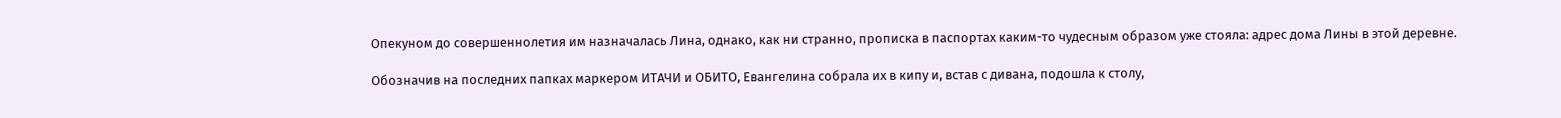Опекуном до совершеннолетия им назначалась Лина, однако, как ни странно, прописка в паспортах каким-то чудесным образом уже стояла: адрес дома Лины в этой деревне.

Обозначив на последних папках маркером ИТАЧИ и ОБИТО, Евангелина собрала их в кипу и, встав с дивана, подошла к столу,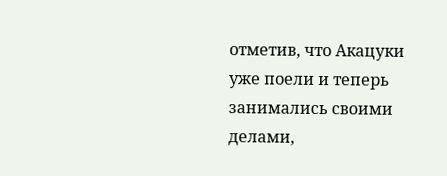отметив, что Акацуки уже поели и теперь занимались своими делами,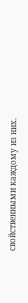свойственными каждому из них.